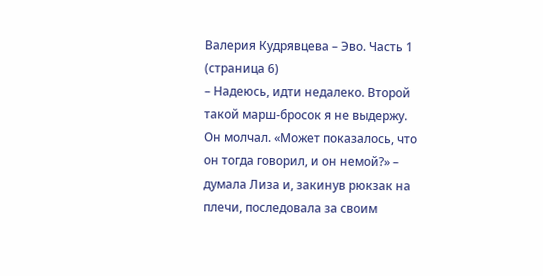Валерия Кудрявцева – Эво. Часть 1 (страница 6)
– Надеюсь, идти недалеко. Второй такой марш-бросок я не выдержу.
Он молчал. «Может показалось, что он тогда говорил, и он немой?» – думала Лиза и, закинув рюкзак на плечи, последовала за своим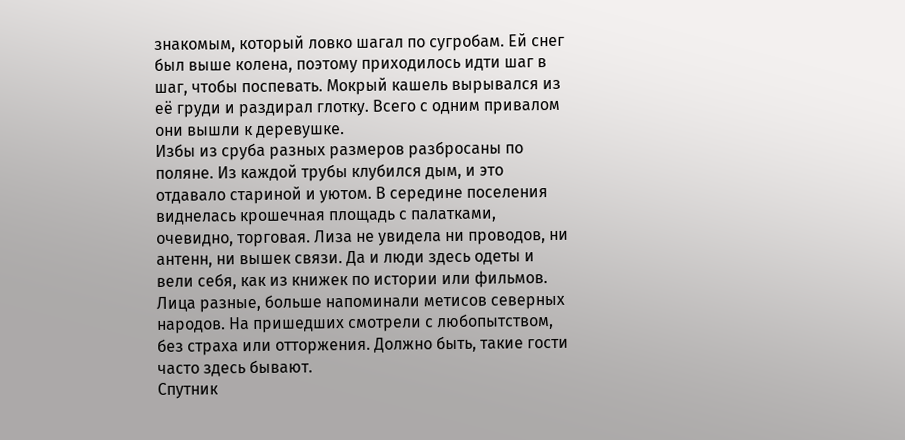знакомым, который ловко шагал по сугробам. Ей снег был выше колена, поэтому приходилось идти шаг в шаг, чтобы поспевать. Мокрый кашель вырывался из её груди и раздирал глотку. Всего с одним привалом они вышли к деревушке.
Избы из сруба разных размеров разбросаны по поляне. Из каждой трубы клубился дым, и это отдавало стариной и уютом. В середине поселения виднелась крошечная площадь с палатками, очевидно, торговая. Лиза не увидела ни проводов, ни антенн, ни вышек связи. Да и люди здесь одеты и вели себя, как из книжек по истории или фильмов. Лица разные, больше напоминали метисов северных народов. На пришедших смотрели с любопытством, без страха или отторжения. Должно быть, такие гости часто здесь бывают.
Спутник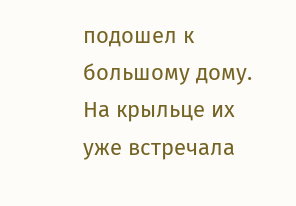подошел к большому дому. На крыльце их уже встречала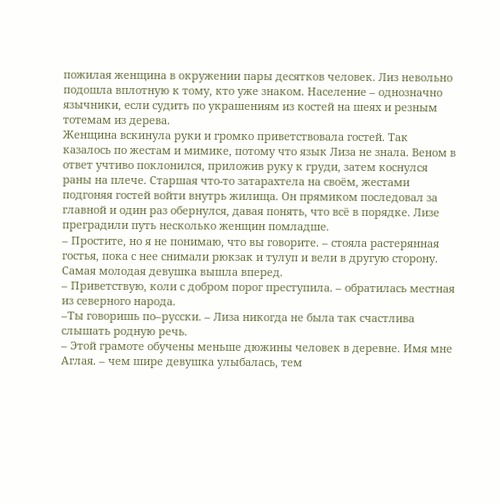пожилая женщина в окружении пары десятков человек. Лиз невольно подошла вплотную к тому, кто уже знаком. Население – однозначно язычники, если судить по украшениям из костей на шеях и резным тотемам из дерева.
Женщина вскинула руки и громко приветствовала гостей. Так казалось по жестам и мимике, потому что язык Лиза не знала. Веном в ответ учтиво поклонился, приложив руку к груди, затем коснулся раны на плече. Старшая что-то затарахтела на своём, жестами подгоняя гостей войти внутрь жилища. Он прямиком последовал за главной и один раз обернулся, давая понять, что всё в порядке. Лизе преградили путь несколько женщин помладше.
– Простите, но я не понимаю, что вы говорите. – стояла растерянная гостья, пока с нее снимали рюкзак и тулуп и вели в другую сторону. Самая молодая девушка вышла вперед.
– Приветствую, коли с добром порог преступила. – обратилась местная из северного народа.
–Ты говоришь по–русски. – Лиза никогда не была так счастлива слышать родную речь.
– Этой грамоте обучены меньше дюжины человек в деревне. Имя мне Аглая. – чем шире девушка улыбалась, тем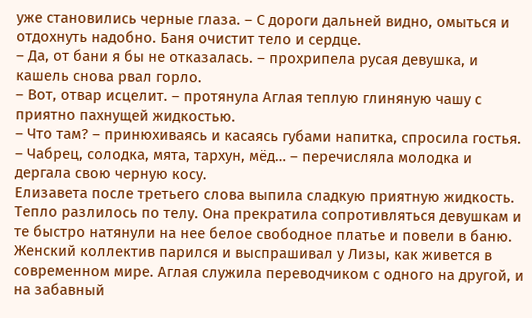уже становились черные глаза. – С дороги дальней видно, омыться и отдохнуть надобно. Баня очистит тело и сердце.
– Да, от бани я бы не отказалась. – прохрипела русая девушка, и кашель снова рвал горло.
– Вот, отвар исцелит. – протянула Аглая теплую глиняную чашу с приятно пахнущей жидкостью.
– Что там? – принюхиваясь и касаясь губами напитка, спросила гостья.
– Чабрец, солодка, мята, тархун, мёд… – перечисляла молодка и дергала свою черную косу.
Елизавета после третьего слова выпила сладкую приятную жидкость. Тепло разлилось по телу. Она прекратила сопротивляться девушкам и те быстро натянули на нее белое свободное платье и повели в баню.
Женский коллектив парился и выспрашивал у Лизы, как живется в современном мире. Аглая служила переводчиком с одного на другой, и на забавный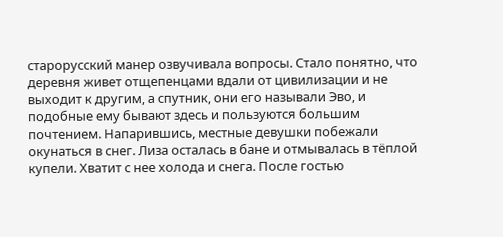старорусский манер озвучивала вопросы. Стало понятно, что деревня живет отщепенцами вдали от цивилизации и не выходит к другим, а спутник, они его называли Эво, и подобные ему бывают здесь и пользуются большим почтением. Напарившись, местные девушки побежали окунаться в снег. Лиза осталась в бане и отмывалась в тёплой купели. Хватит с нее холода и снега. После гостью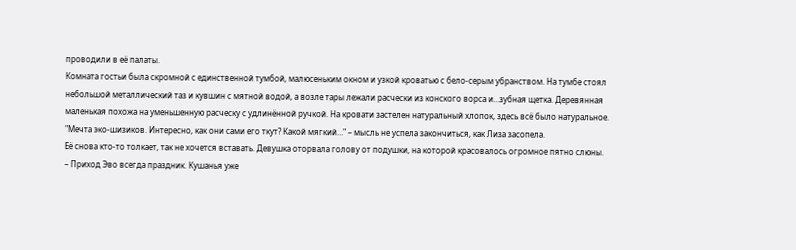проводили в её палаты.
Комната гостьи была скромной с единственной тумбой, малюсеньким окном и узкой кроватью с бело-серым убранством. На тумбе стоял небольшой металлический таз и кувшин с мятной водой, а возле тары лежали расчески из конского ворса и…зубная щетка. Деревянная маленькая похожа на уменьшенную расческу с удлинённой ручкой. На кровати застелен натуральный хлопок, здесь всё было натуральное. "Мечта эко-шизиков. Интересно, как они сами его ткут? Какой мягкий…" – мысль не успела закончиться, как Лиза засопела.
Её снова кто-то толкает, так не хочется вставать. Девушка оторвала голову от подушки, на которой красовалось огромное пятно слюны.
– Приход Эво всегда праздник. Кушанья уже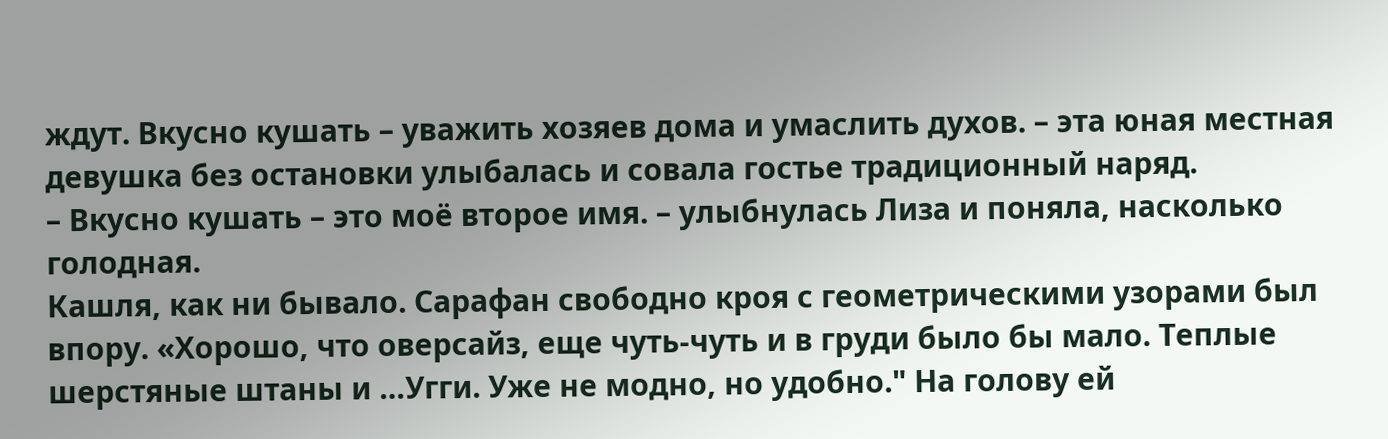ждут. Вкусно кушать – уважить хозяев дома и умаслить духов. – эта юная местная девушка без остановки улыбалась и совала гостье традиционный наряд.
– Вкусно кушать – это моё второе имя. – улыбнулась Лиза и поняла, насколько голодная.
Кашля, как ни бывало. Сарафан свободно кроя с геометрическими узорами был впору. «Хорошо, что оверсайз, еще чуть-чуть и в груди было бы мало. Теплые шерстяные штаны и …Угги. Уже не модно, но удобно." На голову ей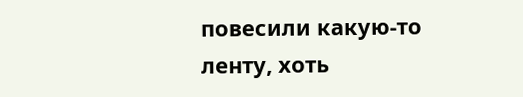повесили какую-то ленту, хоть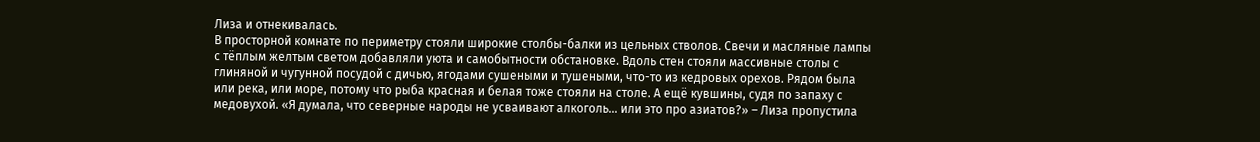Лиза и отнекивалась.
В просторной комнате по периметру стояли широкие столбы-балки из цельных стволов. Свечи и масляные лампы с тёплым желтым светом добавляли уюта и самобытности обстановке. Вдоль стен стояли массивные столы с глиняной и чугунной посудой с дичью, ягодами сушеными и тушеными, что-то из кедровых орехов. Рядом была или река, или море, потому что рыба красная и белая тоже стояли на столе. А ещё кувшины, судя по запаху с медовухой. «Я думала, что северные народы не усваивают алкоголь… или это про азиатов?» – Лиза пропустила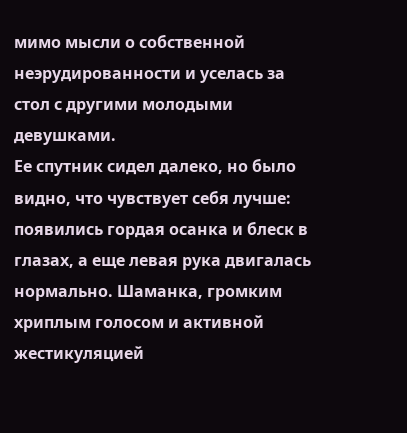мимо мысли о собственной неэрудированности и уселась за стол с другими молодыми девушками.
Ее спутник сидел далеко, но было видно, что чувствует себя лучше: появились гордая осанка и блеск в глазах, а еще левая рука двигалась нормально. Шаманка, громким хриплым голосом и активной жестикуляцией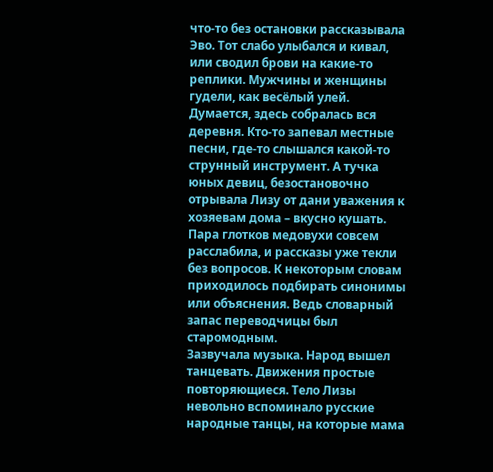что-то без остановки рассказывала Эво. Тот слабо улыбался и кивал, или сводил брови на какие-то реплики. Мужчины и женщины гудели, как весёлый улей. Думается, здесь собралась вся деревня. Кто-то запевал местные песни, где-то слышался какой-то струнный инструмент. А тучка юных девиц, безостановочно отрывала Лизу от дани уважения к хозяевам дома – вкусно кушать. Пара глотков медовухи совсем расслабила, и рассказы уже текли без вопросов. К некоторым словам приходилось подбирать синонимы или объяснения. Ведь словарный запас переводчицы был старомодным.
Зазвучала музыка. Народ вышел танцевать. Движения простые повторяющиеся. Тело Лизы невольно вспоминало русские народные танцы, на которые мама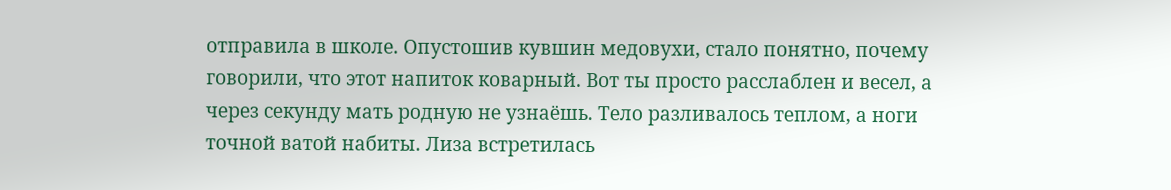отправила в школе. Опустошив кувшин медовухи, стало понятно, почему говорили, что этот напиток коварный. Вот ты просто расслаблен и весел, а через секунду мать родную не узнаёшь. Тело разливалось теплом, а ноги точной ватой набиты. Лиза встретилась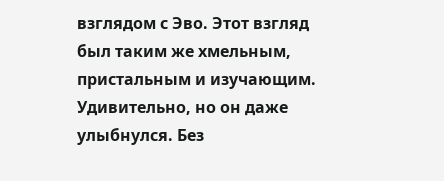взглядом с Эво. Этот взгляд был таким же хмельным, пристальным и изучающим. Удивительно, но он даже улыбнулся. Без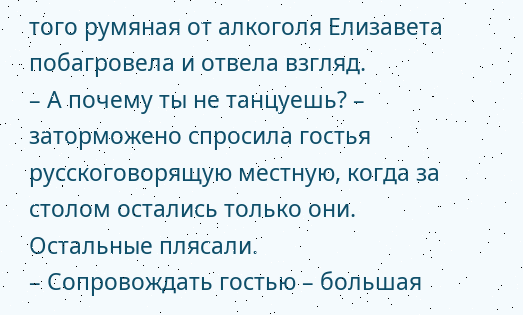того румяная от алкоголя Елизавета побагровела и отвела взгляд.
– А почему ты не танцуешь? – заторможено спросила гостья русскоговорящую местную, когда за столом остались только они. Остальные плясали.
– Сопровождать гостью – большая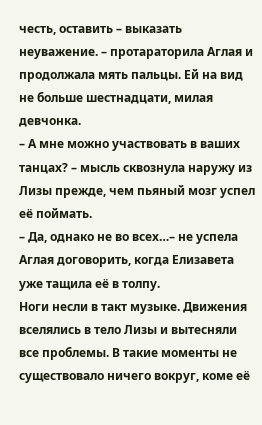честь, оставить – выказать неуважение. – протараторила Аглая и продолжала мять пальцы. Ей на вид не больше шестнадцати, милая девчонка.
– А мне можно участвовать в ваших танцах? – мысль сквознула наружу из Лизы прежде, чем пьяный мозг успел её поймать.
– Да, однако не во всех…– не успела Аглая договорить, когда Елизавета уже тащила её в толпу.
Ноги несли в такт музыке. Движения вселялись в тело Лизы и вытесняли все проблемы. В такие моменты не существовало ничего вокруг, коме её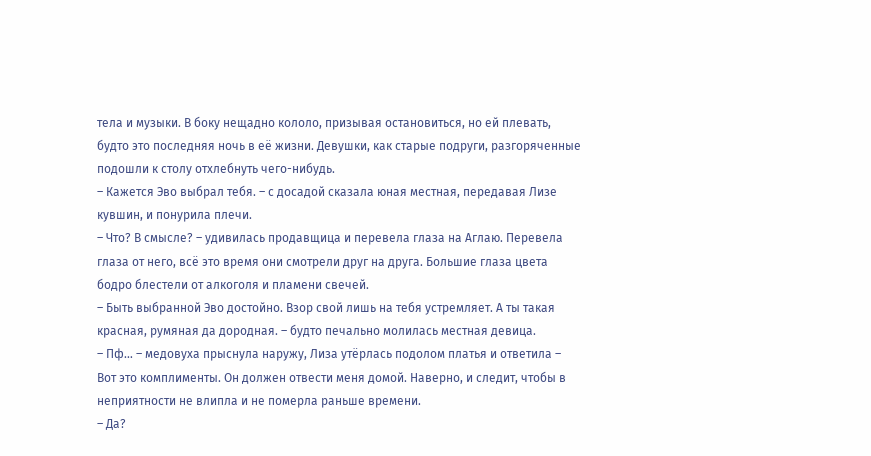тела и музыки. В боку нещадно кололо, призывая остановиться, но ей плевать, будто это последняя ночь в её жизни. Девушки, как старые подруги, разгоряченные подошли к столу отхлебнуть чего-нибудь.
– Кажется Эво выбрал тебя. – с досадой сказала юная местная, передавая Лизе кувшин, и понурила плечи.
– Что? В смысле? – удивилась продавщица и перевела глаза на Аглаю. Перевела глаза от него, всё это время они смотрели друг на друга. Большие глаза цвета бодро блестели от алкоголя и пламени свечей.
– Быть выбранной Эво достойно. Взор свой лишь на тебя устремляет. А ты такая красная, румяная да дородная. – будто печально молилась местная девица.
– Пф… – медовуха прыснула наружу, Лиза утёрлась подолом платья и ответила – Вот это комплименты. Он должен отвести меня домой. Наверно, и следит, чтобы в неприятности не влипла и не померла раньше времени.
– Да?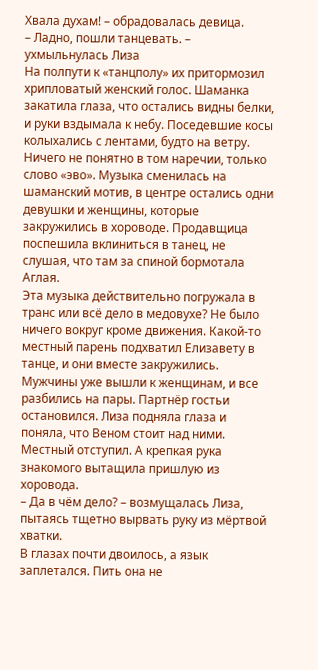Хвала духам! – обрадовалась девица.
– Ладно, пошли танцевать. – ухмыльнулась Лиза
На полпути к «танцполу» их притормозил хрипловатый женский голос. Шаманка закатила глаза, что остались видны белки, и руки вздымала к небу. Поседевшие косы колыхались с лентами, будто на ветру. Ничего не понятно в том наречии, только слово «эво». Музыка сменилась на шаманский мотив, в центре остались одни девушки и женщины, которые закружились в хороводе. Продавщица поспешила вклиниться в танец, не слушая, что там за спиной бормотала Аглая.
Эта музыка действительно погружала в транс или всё дело в медовухе? Не было ничего вокруг кроме движения. Какой-то местный парень подхватил Елизавету в танце, и они вместе закружились. Мужчины уже вышли к женщинам, и все разбились на пары. Партнёр гостьи остановился. Лиза подняла глаза и поняла, что Веном стоит над ними. Местный отступил. А крепкая рука знакомого вытащила пришлую из хоровода.
– Да в чём дело? – возмущалась Лиза, пытаясь тщетно вырвать руку из мёртвой хватки.
В глазах почти двоилось, а язык заплетался. Пить она не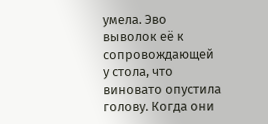умела. Эво выволок её к сопровождающей у стола, что виновато опустила голову. Когда они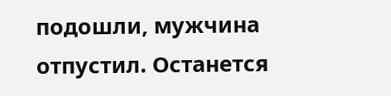подошли, мужчина отпустил. Останется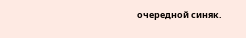очередной синяк.